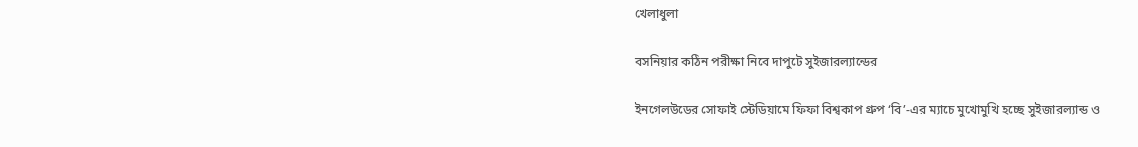খেলাধুলা

বসনিয়ার কঠিন পরীক্ষা নিবে দাপুটে সুইজারল্যান্ডের

ইনগেলউডের সোফাই স্টেডিয়ামে ফিফা বিশ্বকাপ গ্রুপ ‘বি’-এর ম্যাচে মুখোমুখি হচ্ছে সুইজারল্যান্ড ও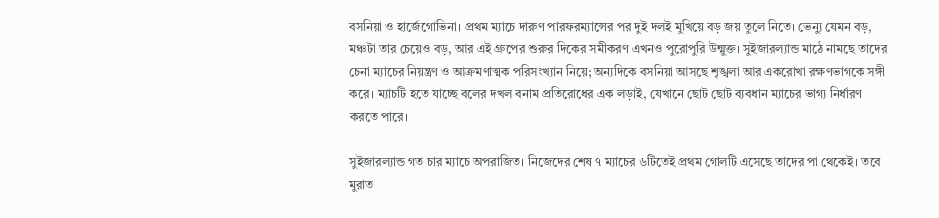বসনিয়া ও হার্জেগোভিনা। প্রথম ম্যাচে দারুণ পারফরম্যান্সের পর দুই দলই মুখিয়ে বড় জয় তুলে নিতে। ভেন্যু যেমন বড়, মঞ্চটা তার চেয়েও বড়, আর এই গ্রুপের শুরুর দিকের সমীকরণ এখনও পুরোপুরি উন্মুক্ত। সুইজারল্যান্ড মাঠে নামছে তাদের চেনা ম্যাচের নিয়ন্ত্রণ ও আক্রমণাত্মক পরিসংখ্যান নিয়ে; অন্যদিকে বসনিয়া আসছে শৃঙ্খলা আর একরোখা রক্ষণভাগকে সঙ্গী করে। ম্যাচটি হতে যাচ্ছে বলের দখল বনাম প্রতিরোধের এক লড়াই, যেখানে ছোট ছোট ব্যবধান ম্যাচের ভাগ্য নির্ধারণ করতে পারে।

সুইজারল্যান্ড গত চার ম্যাচে অপরাজিত। নিজেদের শেষ ৭ ম্যাচের ৬টিতেই প্রথম গোলটি এসেছে তাদের পা থেকেই। তবে মুরাত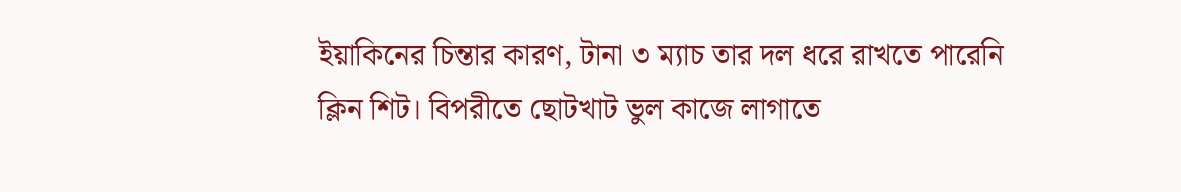ইয়াকিনের চিন্তার কারণ, টানা ৩ ম্যাচ তার দল ধরে রাখতে পারেনি ক্লিন শিট। বিপরীতে ছোটখাট ভুল কাজে লাগাতে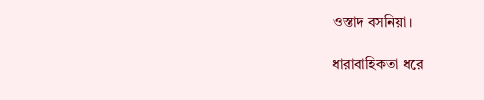ওস্তাদ বসনিয়া।

ধারাবাহিকতা ধরে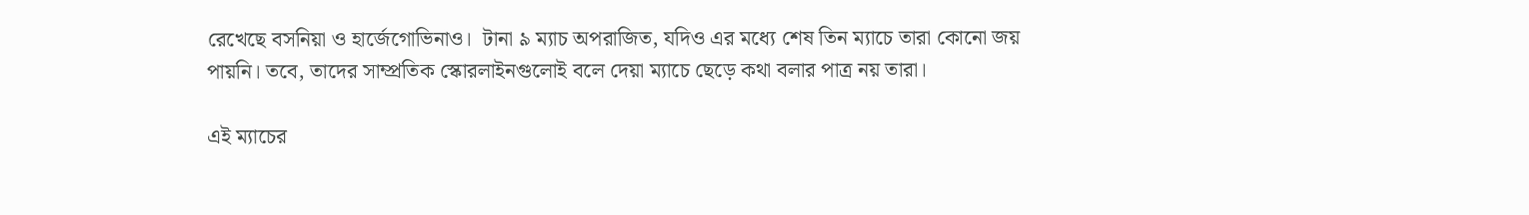রেখেছে বসনিয়া ও হার্জেগোভিনাও।  টানা ৯ ম্যাচ অপরাজিত, যদিও এর মধ্যে শেষ তিন ম্যাচে তারা কোনো জয় পায়নি। তবে, তাদের সাম্প্রতিক স্কোরলাইনগুলোই বলে দেয়া ম্যাচে ছেড়ে কথা বলার পাত্র নয় তারা।

এই ম্যাচের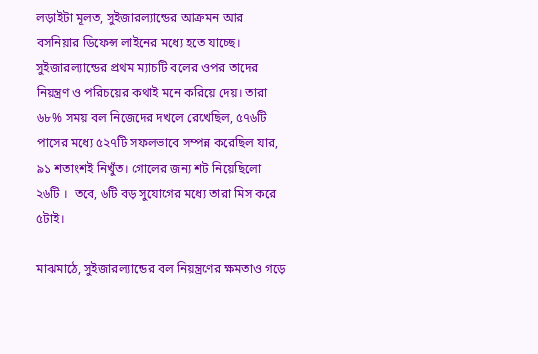লড়াইটা মূলত, সুইজারল্যান্ডের আক্রমন আর বসনিয়ার ডিফেন্স লাইনের মধ্যে হতে যাচ্ছে।  সুইজারল্যান্ডের প্রথম ম্যাচটি বলের ওপর তাদের নিয়ন্ত্রণ ও পরিচয়ের কথাই মনে করিয়ে দেয়। তারা ৬৮% সময় বল নিজেদের দখলে রেখেছিল, ৫৭৬টি পাসের মধ্যে ৫২৭টি সফলভাবে সম্পন্ন করেছিল যার, ৯১ শতাংশই নিখুঁত। গোলের জন্য শট নিয়েছিলো ২৬টি ।  তবে, ৬টি বড় সুযোগের মধ্যে তারা মিস করে ৫টাই।

মাঝমাঠে, সুইজারল্যান্ডের বল নিয়ন্ত্রণের ক্ষমতাও গড়ে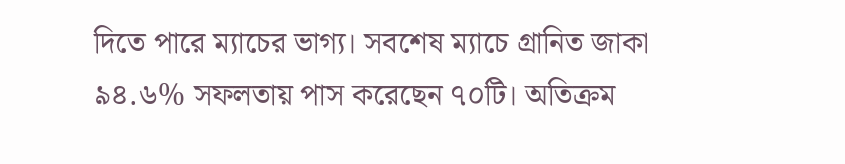দিতে পারে ম্যাচের ভাগ্য। সবশেষ ম্যাচে গ্রানিত জাকা ৯৪.৬% সফলতায় পাস করেছেন ৭০টি। অতিক্রম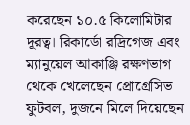করেছেন ১০.৫ কিলোমিটার দূরত্ব। রিকার্ডো রদ্রিগেজ এবং ম্যানুয়েল আকাঞ্জি রক্ষণভাগ থেকে খেলেছেন প্রোগ্রেসিভ ফুটবল, দুজনে মিলে দিয়েছেন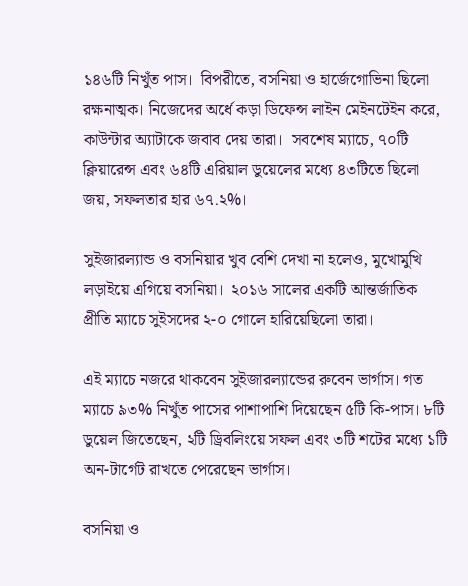১৪৬টি নিখুঁত পাস।  বিপরীতে, বসনিয়া ও হার্জেগোভিনা ছিলো রক্ষনাত্মক। নিজেদের অর্ধে কড়া ডিফেন্স লাইন মেইনটেইন করে, কাউন্টার অ্যাটাকে জবাব দেয় তারা।  সবশেষ ম্যাচে, ৭০টি ক্লিয়ারেন্স এবং ৬৪টি এরিয়াল ডুয়েলের মধ্যে ৪৩টিতে ছিলো জয়, সফলতার হার ৬৭.২%।

সুইজারল্যান্ড ও বসনিয়ার খুব বেশি দেখা না হলেও, মুখোমুখি লড়াইয়ে এগিয়ে বসনিয়া।  ২০১৬ সালের একটি আন্তর্জাতিক প্রীতি ম্যাচে সুইসদের ২-০ গোলে হারিয়েছিলো তারা।

এই ম্যাচে নজরে থাকবেন সুইজারল্যান্ডের রুবেন ভার্গাস। গত ম্যাচে ৯৩% নিখুঁত পাসের পাশাপাশি দিয়েছেন ৫টি কি-পাস। ৮টি ডুয়েল জিতেছেন, ২টি ড্রিবলিংয়ে সফল এবং ৩টি শটের মধ্যে ১টি অন-টার্গেট রাখতে পেরেছেন ভার্গাস।

বসনিয়া ও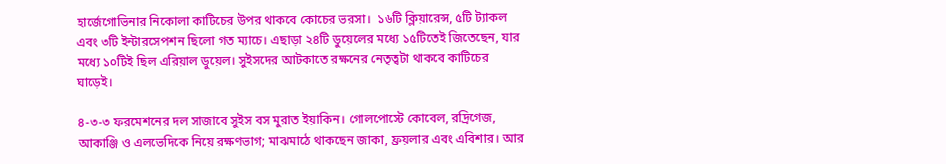হার্জেগোভিনার নিকোলা কাটিচের উপর থাকবে কোচের ভরসা।  ১৬টি ক্লিয়ারেন্স, ৫টি ট্যাকল এবং ৩টি ইন্টারসেপশন ছিলো গত ম্যাচে। এছাড়া ২৪টি ডুয়েলের মধ্যে ১৫টিতেই জিতেছেন, যার মধ্যে ১০টিই ছিল এরিয়াল ডুয়েল। সুইসদের আটকাতে রক্ষনের নেতৃত্বটা থাকবে কাটিচের ঘাড়েই।

৪-৩-৩ ফরমেশনের দল সাজাবে সুইস বস মুরাত ইয়াকিন। গোলপোস্টে কোবেল, রদ্রিগেজ, আকাঞ্জি ও এলভেদিকে নিয়ে রক্ষণভাগ; মাঝমাঠে থাকছেন জাকা, ফ্রয়লার এবং এবিশার। আর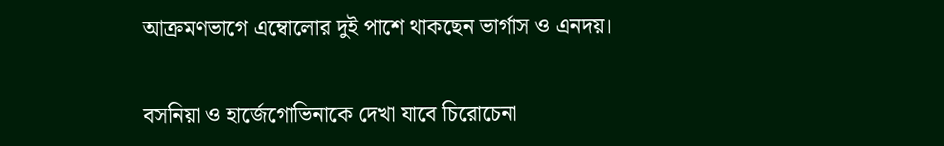আক্রমণভাগে এম্বোলোর দুই পাশে থাকছেন ভার্গাস ও এনদয়।

বসনিয়া ও হার্জেগোভিনাকে দেখা যাবে চিরোচেনা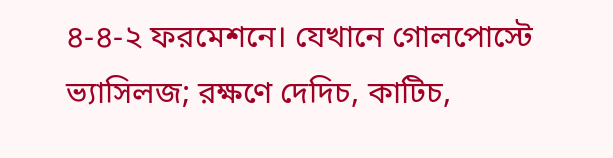৪-৪-২ ফরমেশনে। যেখানে গোলপোস্টে ভ্যাসিলজ; রক্ষণে দেদিচ, কাটিচ,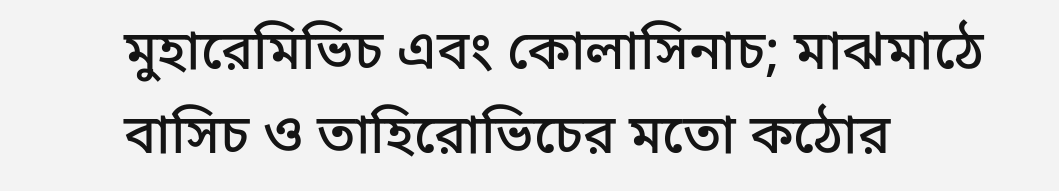মুহারেমিভিচ এবং কোলাসিনাচ; মাঝমাঠে বাসিচ ও তাহিরোভিচের মতো কঠোর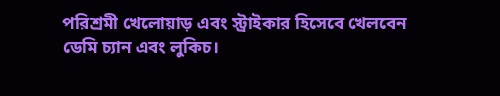পরিশ্রমী খেলোয়াড় এবং স্ট্রাইকার হিসেবে খেলবেন ডেমি চ্যান এবং লুকিচ।